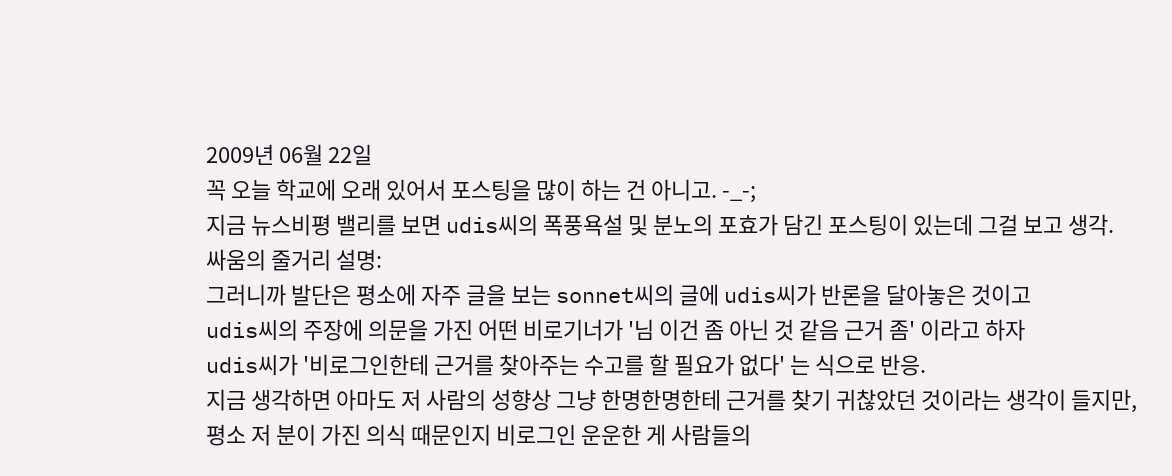2009년 06월 22일
꼭 오늘 학교에 오래 있어서 포스팅을 많이 하는 건 아니고. -_-;
지금 뉴스비평 밸리를 보면 udis씨의 폭풍욕설 및 분노의 포효가 담긴 포스팅이 있는데 그걸 보고 생각.
싸움의 줄거리 설명:
그러니까 발단은 평소에 자주 글을 보는 sonnet씨의 글에 udis씨가 반론을 달아놓은 것이고
udis씨의 주장에 의문을 가진 어떤 비로기너가 '님 이건 좀 아닌 것 같음 근거 좀' 이라고 하자
udis씨가 '비로그인한테 근거를 찾아주는 수고를 할 필요가 없다' 는 식으로 반응.
지금 생각하면 아마도 저 사람의 성향상 그냥 한명한명한테 근거를 찾기 귀찮았던 것이라는 생각이 들지만,
평소 저 분이 가진 의식 때문인지 비로그인 운운한 게 사람들의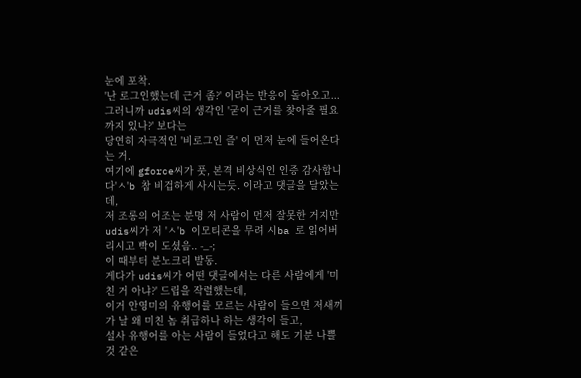눈에 포착.
'난 로그인했는데 근거 좀?' 이라는 반응이 돌아오고...
그러니까 udis씨의 생각인 '굳이 근거를 찾아줄 필요까지 있나?' 보다는
당연히 자극적인 '비로그인 즐' 이 먼저 눈에 들어온다는 거.
여기에 gforce씨가 풋, 본격 비상식인 인증 감사합니다'ㅅ'b 참 비겁하게 사시는듯. 이라고 댓글을 달았는데,
저 조롱의 어조는 분명 저 사람이 먼저 잘못한 거지만
udis씨가 저 'ㅅ'b 이모티콘을 무려 시ba 로 읽어버리시고 빡이 도셨음.. -_-;
이 때부터 분노크리 발동.
게다가 udis씨가 어떤 댓글에서는 다른 사람에게 '미친 거 아냐?' 드립을 작렬했는데,
이거 안영미의 유행어를 모르는 사람이 들으면 저새끼가 날 왜 미친 놈 취급하나 하는 생각이 들고,
설사 유행어를 아는 사람이 들었다고 해도 기분 나쁠 것 같은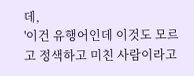데,
'이건 유행어인데 이것도 모르고 정색하고 미친 사람이라고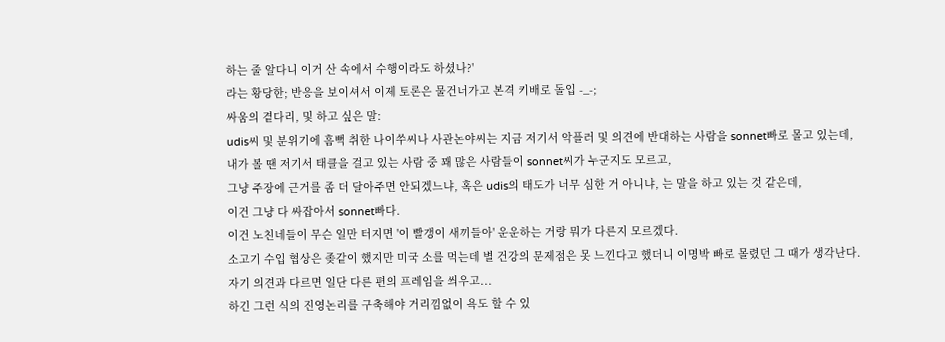하는 줄 알다니 이거 산 속에서 수행이라도 하셨나?'
라는 황당한; 반응을 보이셔서 이제 토론은 물건너가고 본격 키배로 돌입 -_-;
싸움의 곁다리, 및 하고 싶은 말:
udis씨 및 분위기에 흠뻑 취한 나이쑤씨나 사관논야씨는 지금 저기서 악플러 및 의견에 반대하는 사람을 sonnet빠로 몰고 있는데,
내가 볼 땐 저기서 태클을 걸고 있는 사람 중 꽤 많은 사람들이 sonnet씨가 누군지도 모르고,
그냥 주장에 근거를 좀 더 달아주면 안되겠느냐, 혹은 udis의 태도가 너무 심한 거 아니냐, 는 말을 하고 있는 것 같은데,
이건 그냥 다 싸잡아서 sonnet빠다.
이건 노친네들이 무슨 일만 터지면 '이 빨갱이 새끼들아' 운운하는 거랑 뭐가 다른지 모르겠다.
소고기 수입 협상은 좆같이 했지만 미국 소를 먹는데 별 건강의 문제점은 못 느낀다고 했더니 이명박 빠로 몰렸던 그 때가 생각난다.
자기 의견과 다르면 일단 다른 편의 프레임을 씌우고...
하긴 그런 식의 진영논리를 구축해야 거리낌없이 욕도 할 수 있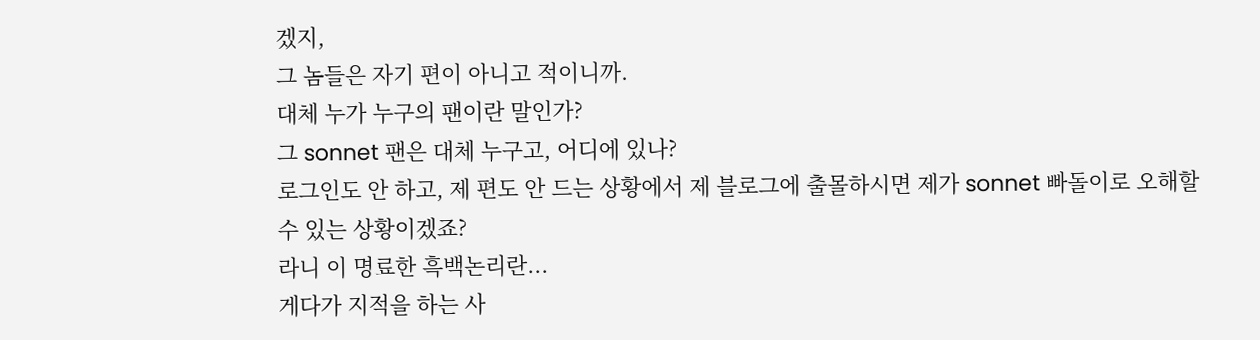겠지,
그 놈들은 자기 편이 아니고 적이니까.
대체 누가 누구의 팬이란 말인가?
그 sonnet 팬은 대체 누구고, 어디에 있나?
로그인도 안 하고, 제 편도 안 드는 상황에서 제 블로그에 출몰하시면 제가 sonnet 빠돌이로 오해할 수 있는 상황이겠죠?
라니 이 명료한 흑백논리란...
게다가 지적을 하는 사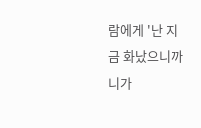람에게 '난 지금 화났으니까 니가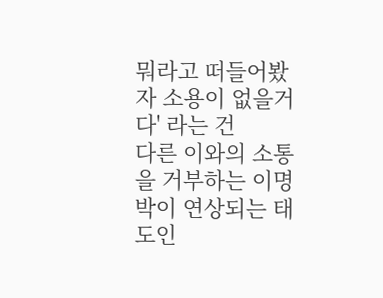뭐라고 떠들어봤자 소용이 없을거다' 라는 건
다른 이와의 소통을 거부하는 이명박이 연상되는 태도인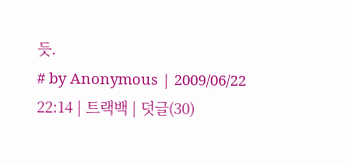듯.
# by Anonymous | 2009/06/22 22:14 | 트랙백 | 덧글(30)